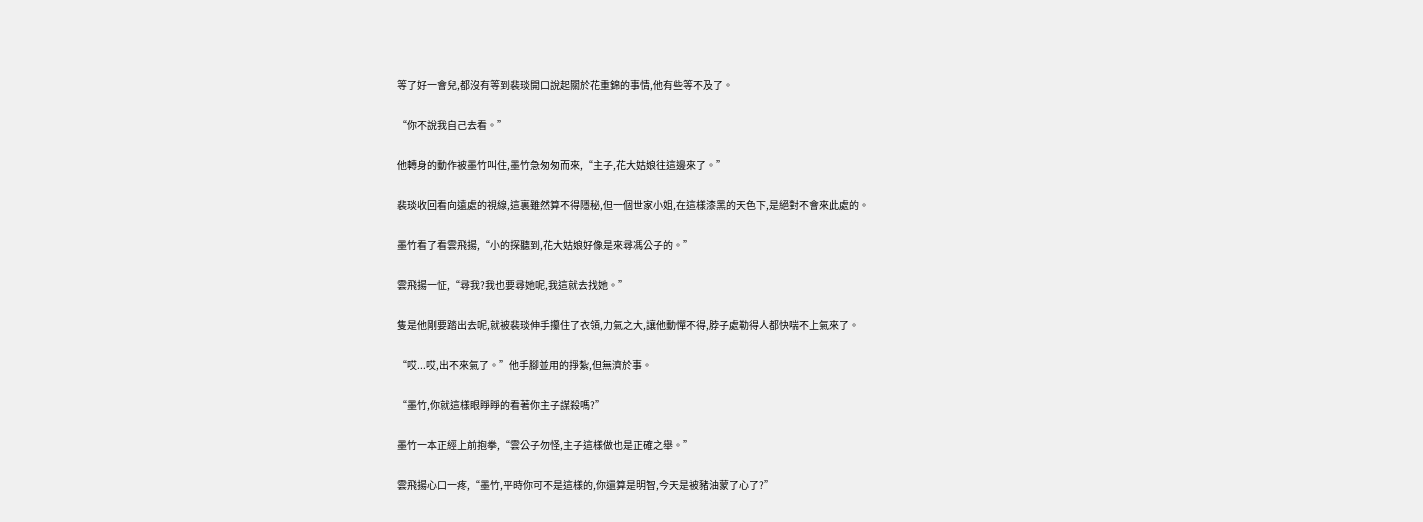等了好一會兒,都沒有等到裴琰開口說起關於花重錦的事情,他有些等不及了。

“你不說我自己去看。”

他轉身的動作被墨竹叫住,墨竹急匆匆而來,“主子,花大姑娘往這邊來了。”

裴琰收回看向遠處的視線,這裏雖然算不得隱秘,但一個世家小姐,在這樣漆黑的天色下,是絕對不會來此處的。

墨竹看了看雲飛揚,“小的探聽到,花大姑娘好像是來尋馮公子的。”

雲飛揚一怔,“尋我?我也要尋她呢,我這就去找她。”

隻是他剛要踏出去呢,就被裴琰伸手攥住了衣領,力氣之大,讓他動憚不得,脖子處勒得人都快喘不上氣來了。

“哎...哎,出不來氣了。”他手腳並用的掙紮,但無濟於事。

“墨竹,你就這樣眼睜睜的看著你主子謀殺嗎?”

墨竹一本正經上前抱拳,“雲公子勿怪,主子這樣做也是正確之舉。”

雲飛揚心口一疼,“墨竹,平時你可不是這樣的,你還算是明智,今天是被豬油蒙了心了?”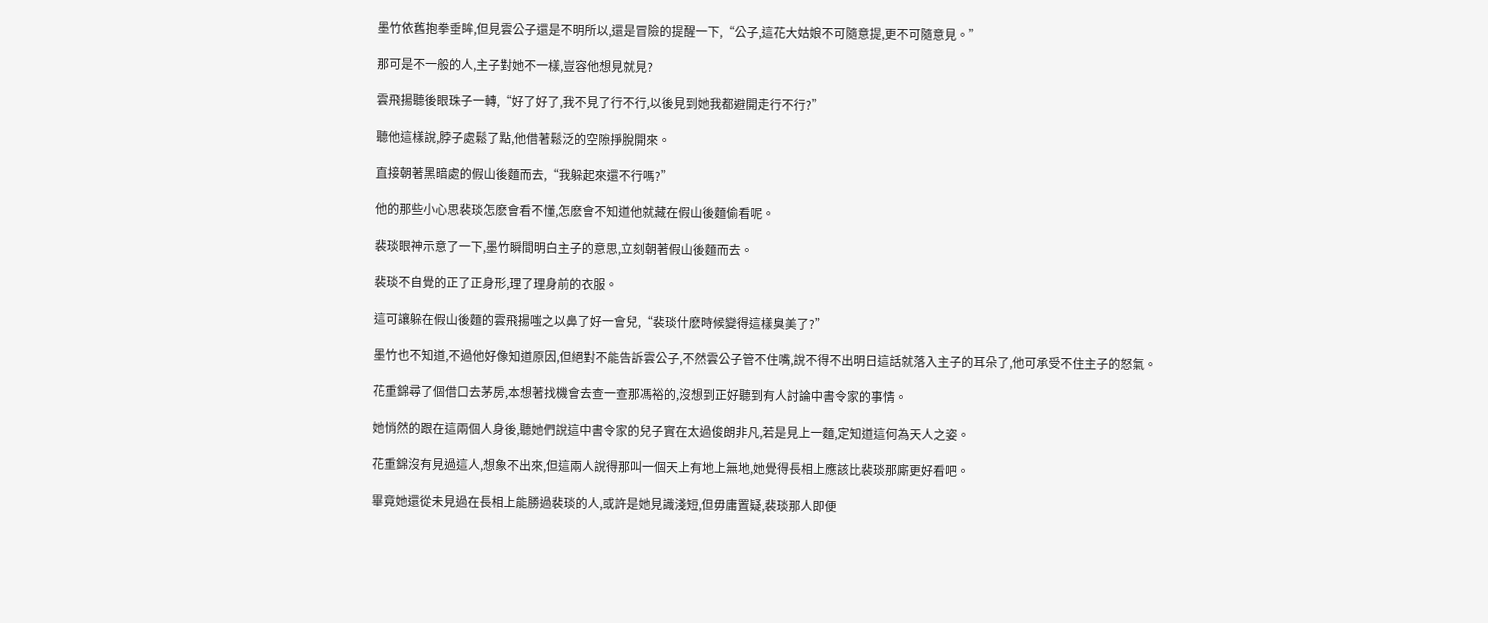墨竹依舊抱拳垂眸,但見雲公子還是不明所以,還是冒險的提醒一下,“公子,這花大姑娘不可隨意提,更不可隨意見。”

那可是不一般的人,主子對她不一樣,豈容他想見就見?

雲飛揚聽後眼珠子一轉,“好了好了,我不見了行不行,以後見到她我都避開走行不行?”

聽他這樣說,脖子處鬆了點,他借著鬆泛的空隙掙脫開來。

直接朝著黑暗處的假山後麵而去,“我躲起來還不行嗎?”

他的那些小心思裴琰怎麽會看不懂,怎麽會不知道他就藏在假山後麵偷看呢。

裴琰眼神示意了一下,墨竹瞬間明白主子的意思,立刻朝著假山後麵而去。

裴琰不自覺的正了正身形,理了理身前的衣服。

這可讓躲在假山後麵的雲飛揚嗤之以鼻了好一會兒,“裴琰什麽時候變得這樣臭美了?”

墨竹也不知道,不過他好像知道原因,但絕對不能告訴雲公子,不然雲公子管不住嘴,說不得不出明日這話就落入主子的耳朵了,他可承受不住主子的怒氣。

花重錦尋了個借口去茅房,本想著找機會去查一查那馮裕的,沒想到正好聽到有人討論中書令家的事情。

她悄然的跟在這兩個人身後,聽她們說這中書令家的兒子實在太過俊朗非凡,若是見上一麵,定知道這何為天人之姿。

花重錦沒有見過這人,想象不出來,但這兩人說得那叫一個天上有地上無地,她覺得長相上應該比裴琰那廝更好看吧。

畢竟她還從未見過在長相上能勝過裴琰的人,或許是她見識淺短,但毋庸置疑,裴琰那人即便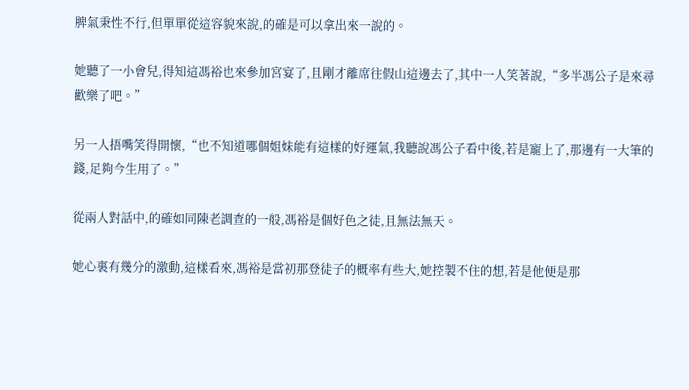脾氣秉性不行,但單單從這容貌來說,的確是可以拿出來一說的。

她聽了一小會兒,得知這馮裕也來參加宮宴了,且剛才離席往假山這邊去了,其中一人笑著說,“多半馮公子是來尋歡樂了吧。”

另一人捂嘴笑得開懷,“也不知道哪個姐妹能有這樣的好運氣,我聽說馮公子看中後,若是寵上了,那邊有一大筆的錢,足夠今生用了。”

從兩人對話中,的確如同陳老調查的一般,馮裕是個好色之徒,且無法無天。

她心裏有幾分的激動,這樣看來,馮裕是當初那登徒子的概率有些大,她控製不住的想,若是他便是那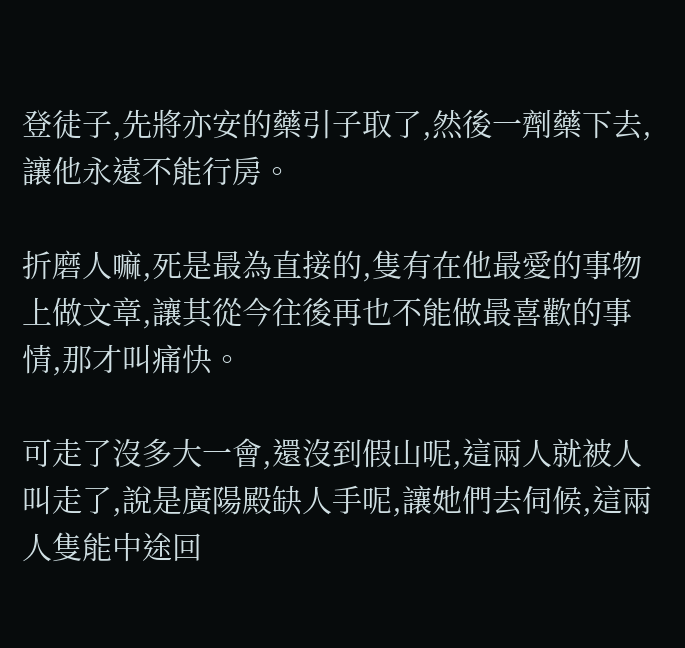登徒子,先將亦安的藥引子取了,然後一劑藥下去,讓他永遠不能行房。

折磨人嘛,死是最為直接的,隻有在他最愛的事物上做文章,讓其從今往後再也不能做最喜歡的事情,那才叫痛快。

可走了沒多大一會,還沒到假山呢,這兩人就被人叫走了,說是廣陽殿缺人手呢,讓她們去伺候,這兩人隻能中途回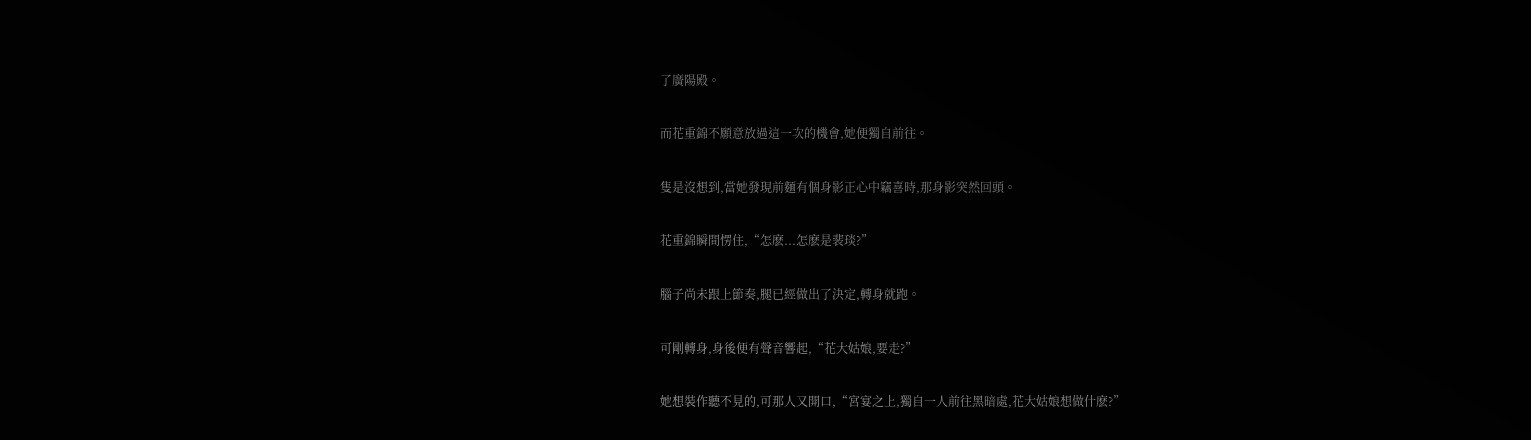了廣陽殿。

而花重錦不願意放過這一次的機會,她便獨自前往。

隻是沒想到,當她發現前麵有個身影正心中竊喜時,那身影突然回頭。

花重錦瞬間愣住,“怎麽...怎麽是裴琰?”

腦子尚未跟上節奏,腿已經做出了決定,轉身就跑。

可剛轉身,身後便有聲音響起,“花大姑娘,要走?”

她想裝作聽不見的,可那人又開口,“宮宴之上,獨自一人前往黑暗處,花大姑娘想做什麽?”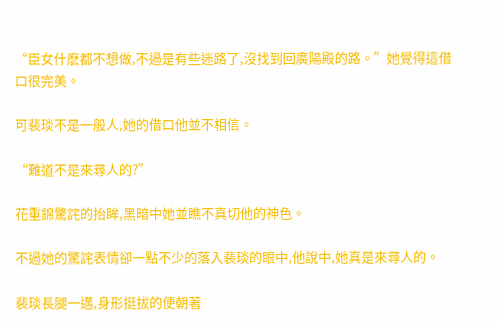“臣女什麽都不想做,不過是有些迷路了,沒找到回廣陽殿的路。”她覺得這借口很完美。

可裴琰不是一般人,她的借口他並不相信。

“難道不是來尋人的?”

花重錦驚詫的抬眸,黑暗中她並瞧不真切他的神色。

不過她的驚詫表情卻一點不少的落入裴琰的眼中,他說中,她真是來尋人的。

裴琰長腿一邁,身形挺拔的便朝著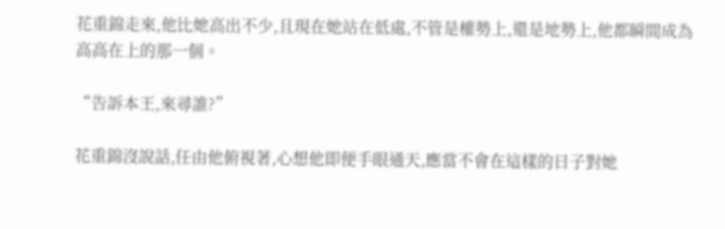花重錦走來,他比她高出不少,且現在她站在低處,不管是權勢上,還是地勢上,他都瞬間成為高高在上的那一個。

“告訴本王,來尋誰?”

花重錦沒說話,任由他俯視著,心想他即便手眼通天,應當不會在這樣的日子對她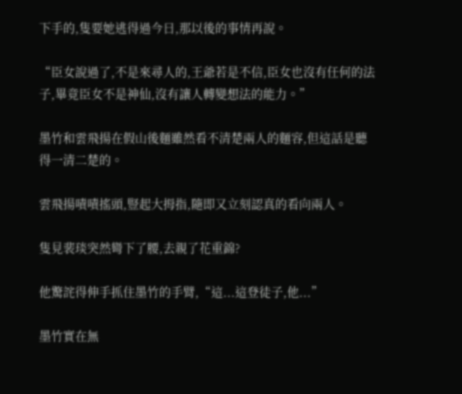下手的,隻要她逃得過今日,那以後的事情再說。

“臣女說過了,不是來尋人的,王爺若是不信,臣女也沒有任何的法子,畢竟臣女不是神仙,沒有讓人轉變想法的能力。”

墨竹和雲飛揚在假山後麵雖然看不清楚兩人的麵容,但這話是聽得一清二楚的。

雲飛揚嘖嘖搖頭,豎起大拇指,隨即又立刻認真的看向兩人。

隻見裴琰突然彎下了腰,去親了花重錦?

他驚詫得伸手抓住墨竹的手臂,“這...這登徒子,他...”

墨竹實在無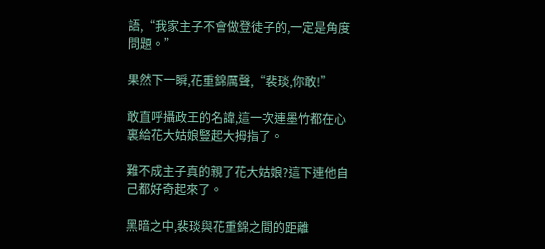語,“我家主子不會做登徒子的,一定是角度問題。”

果然下一瞬,花重錦厲聲,“裴琰,你敢!”

敢直呼攝政王的名諱,這一次連墨竹都在心裏給花大姑娘豎起大拇指了。

難不成主子真的親了花大姑娘?這下連他自己都好奇起來了。

黑暗之中,裴琰與花重錦之間的距離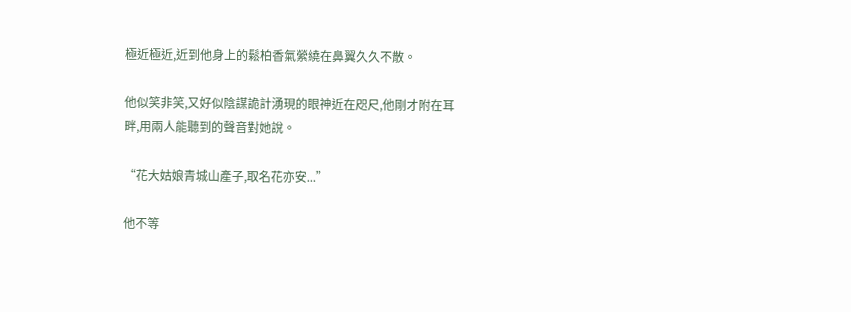極近極近,近到他身上的鬆柏香氣縈繞在鼻翼久久不散。

他似笑非笑,又好似陰謀詭計湧現的眼神近在咫尺,他剛才附在耳畔,用兩人能聽到的聲音對她說。

“花大姑娘青城山產子,取名花亦安...”

他不等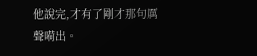他說完,才有了剛才那句厲聲嗬出。